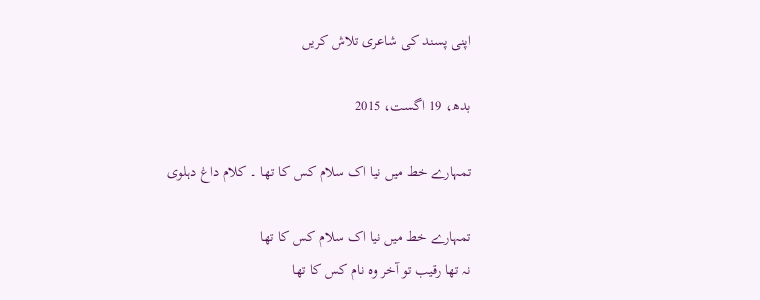اپنی پسند کی شاعری تلاش کریں

بدھ، 19 اگست، 2015

تمہارے خط میں نیا اک سلام کس کا تھا ۔ کلام داغ دہلوی

تمہارے خط میں نیا اک سلام کس کا تھا
نہ تھا رقیب تو آخر وہ نام کس کا تھا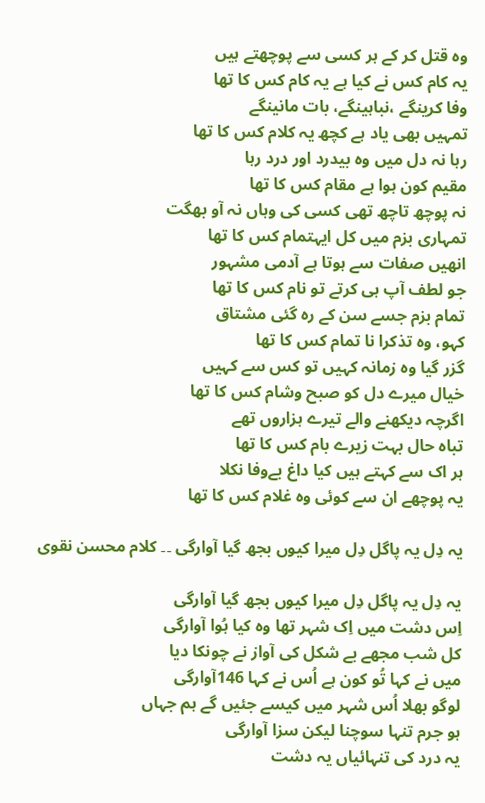وہ قتل کر کے ہر کسی سے پوچھتے ہیں
یہ کام کس نے کیا ہے یہ کام کس کا تھا
وفا کرینگے ،نباہینگے، بات مانینگے
تمہیں بھی یاد ہے کچھ یہ کلام کس کا تھا
رہا نہ دل میں وہ بیدرد اور درد رہا
مقیم کون ہوا ہے مقام کس کا تھا
نہ پوچھ تاچھ تھی کسی کی وہاں نہ آو بھگت
تمہاری بزم میں کل ایہتمام کس کا تھا
انھیں صفات سے ہوتا ہے آدمی مشہور
جو لطف آپ ہی کرتے تو نام کس کا تھا
تمام بزم جسے سن کے رہ گئی مشتاق
کہو، وہ تذکرا نا تمام کس کا تھا
گزر گیا وہ زمانہ کہیں تو کس سے کہیں
خیال میرے دل کو صبح وشام کس کا تھا
اگرچہ دیکھنے والے تیرے ہزاروں تھے
تباہ حال بہت زیرے بام کس کا تھا
ہر اک سے کہتے ہیں کیا داغ بےوفا نکلا
یہ پوچھے ان سے کوئی وہ غلام کس کا تھا

یہ دِل یہ پاگل دِل میرا کیوں بجھ گیا آوارگی ۔۔ کلام محسن نقوی

یہ دِل یہ پاگل دِل میرا کیوں بجھ گیا آوارگی
اِس دشت میں اِک شہر تھا وہ کیا ہُوا آوارگی
کل شب مجھے بے شکل کی آواز نے چونکا دیا
میں نے کہا تُو کون ہے اُس نے کہا 146آوارگی
لوگو بھلا اُس شہر میں کیسے جئیں گے ہم جہاں
ہو جرم تنہا سوچنا لیکن سزا آوارگی
یہ درد کی تنہائیاں یہ دشت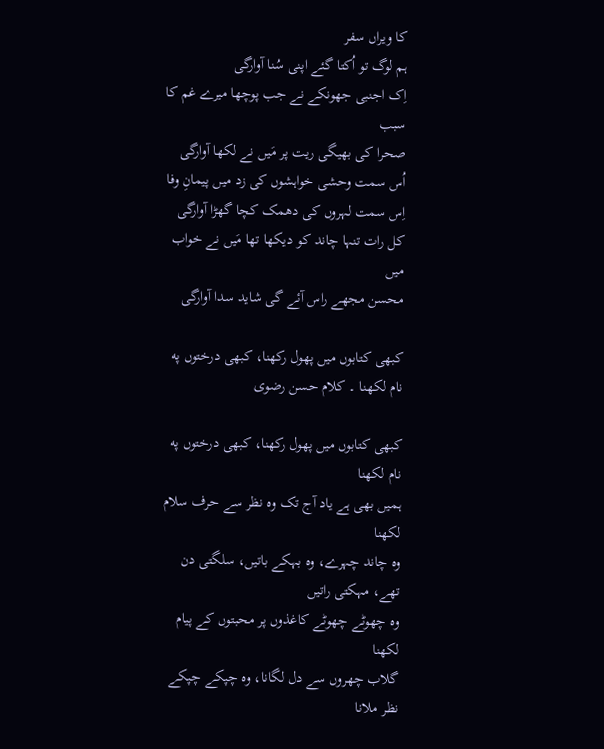کا ویراں سفر
ہم لوگ تو اُکتا گئے اپنی سُنا آوارگی
اِک اجنبی جھونکے نے جب پوچھا میرے غم کا سبب
صحرا کی بھیگی ریت پر مَیں نے لکھا آوارگی
اُس سمت وحشی خواہشوں کی زد میں پیمانِ وفا
اِس سمت لہروں کی دھمک کچا گھڑا آوارگی
کل رات تنہا چاند کو دیکھا تھا مَیں نے خواب میں
محسن مجھے راس آئے گی شاید سدا آوارگی

کبهی کتابوں میں پهول رکهنا، کبهی درختوں په نام لکهنا ۔ کلام حسن رضوی

کبهی کتابوں میں پهول رکهنا، کبهی درختوں په نام لکهنا
ہمیں بهی ہے یاد آج تک وه نظر سے حرف سلام لکهنا
وه چاند چہرے، وه بہکے باتیں، سلگتی دن تهے، مہکتی راتیں
وه چهوٹے چهوٹے کاغذوں پر محبتوں کے پیام لکهنا
گلاب چهروں سے دل لگانا، وه چپکے چپکے نظر ملانا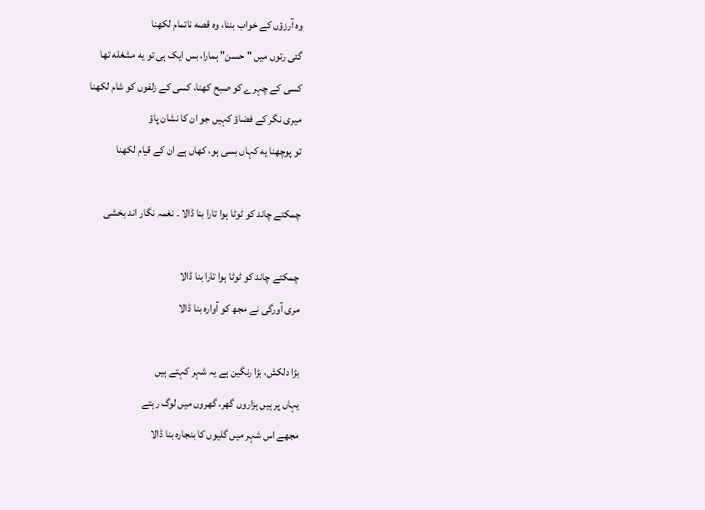وه آرزؤں کے خواب بننا، وه قصه ناتمام لکهنا
گئی رتوں میں "حسن" ہمارا، بس ایک ہی تو یه مشغله تها
کسی کے چہرے کو صبح کهنا، کسی کے زلفوں کو شام لکهنا
میری نگر کے فضاؤ کہیں جو ان کا نشان پاؤ
تو پوچهنا یه کہاں بسی ہو، کهاں ہے ان کے قیام لکهنا

چمکتے چاند کو ٹوٹا ہوا تارا بنا ڈالا ۔ نغمہ نگار اند بخشی

چمکتے چاند کو ٹوٹا ہوا تارا بنا ڈالا
مری آورگی نے مجھ کو آوارہ بنا ڈالا

بڑا دلکش، بڑا رنگین ہے یہ شہر کہتے ہیں
یہاں پر ہیں ہزاروں گھر، گھروں میں لوگ رہتے
مجھے اس شہر میں گلیوں کا بنجارہ بنا ڈالا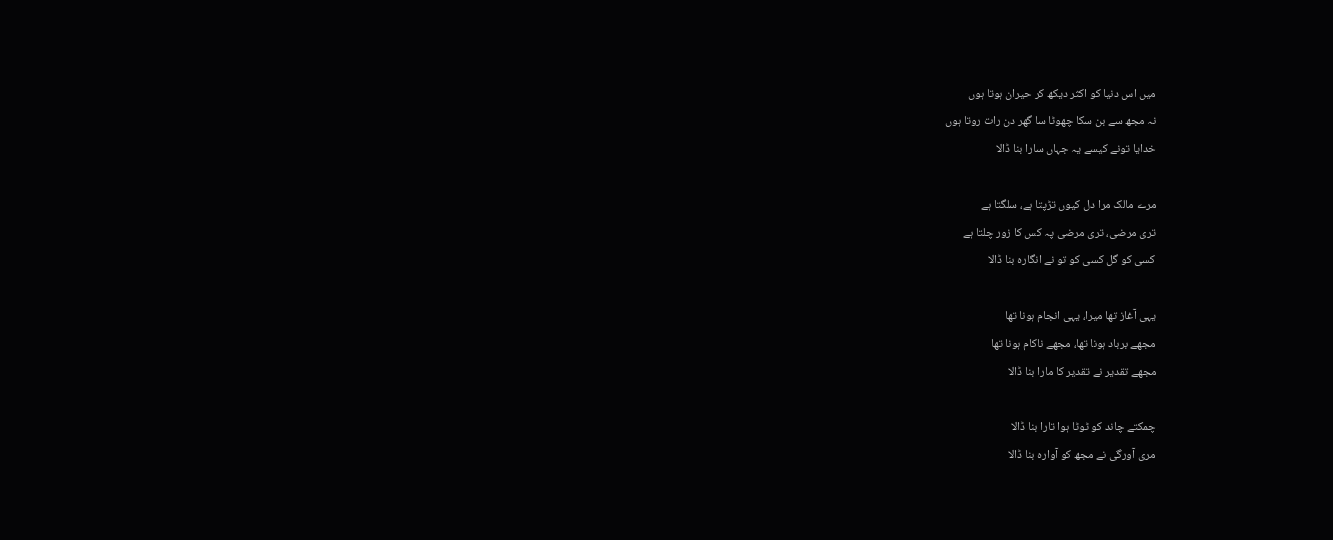میں اس دنیا کو اکثر دیکھ کر حیران ہوتا ہوں
نہ مجھ سے بن سکا چھوٹا سا گھر دن رات روتا ہوں
خدایا تونے کیسے یہ جہاں سارا بنا ڈالا

مرے مالک مرا دل کیوں تڑپتا ہے، سلگتا ہے
تری مرضی، تری مرضی پہ کس کا زور چلتا ہے
کسی کو گل کسی کو تو نے انگارہ بنا ڈالا

یہی آغاز تھا میرا، یہی انجام ہونا تھا
مجھے برباد ہونا تھا، مجھے ناکام ہونا تھا
مجھے تقدیر نے تقدیر کا مارا بنا ڈالا

چمکتے چاند کو ٹوٹا ہوا تارا بنا ڈالا
مری آورگی نے مجھ کو آوارہ بنا ڈالا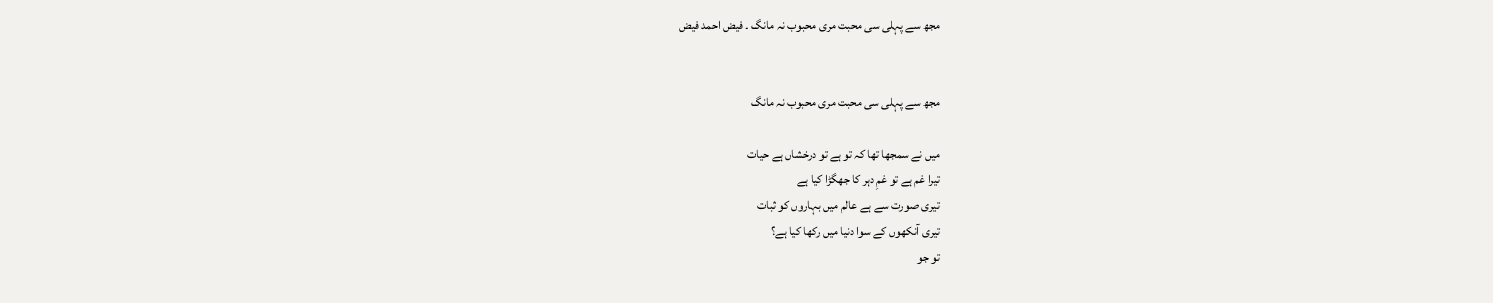مجھ سے پہلی سی محبت مری محبوب نہ مانگ ۔ فیض احمد فیض


مجھ سے پہلی سی محبت مری محبوب نہ مانگ

میں نے سمجھا تھا کہ تو ہے تو درخشاں ہے حیات
تیرا غم ہے تو غمِ دہر کا جھگڑا کیا ہے
تیری صورت سے ہے عالم میں بہاروں کو ثبات
تیری آنکھوں کے سوا دنیا میں رکھا کیا ہے؟
تو جو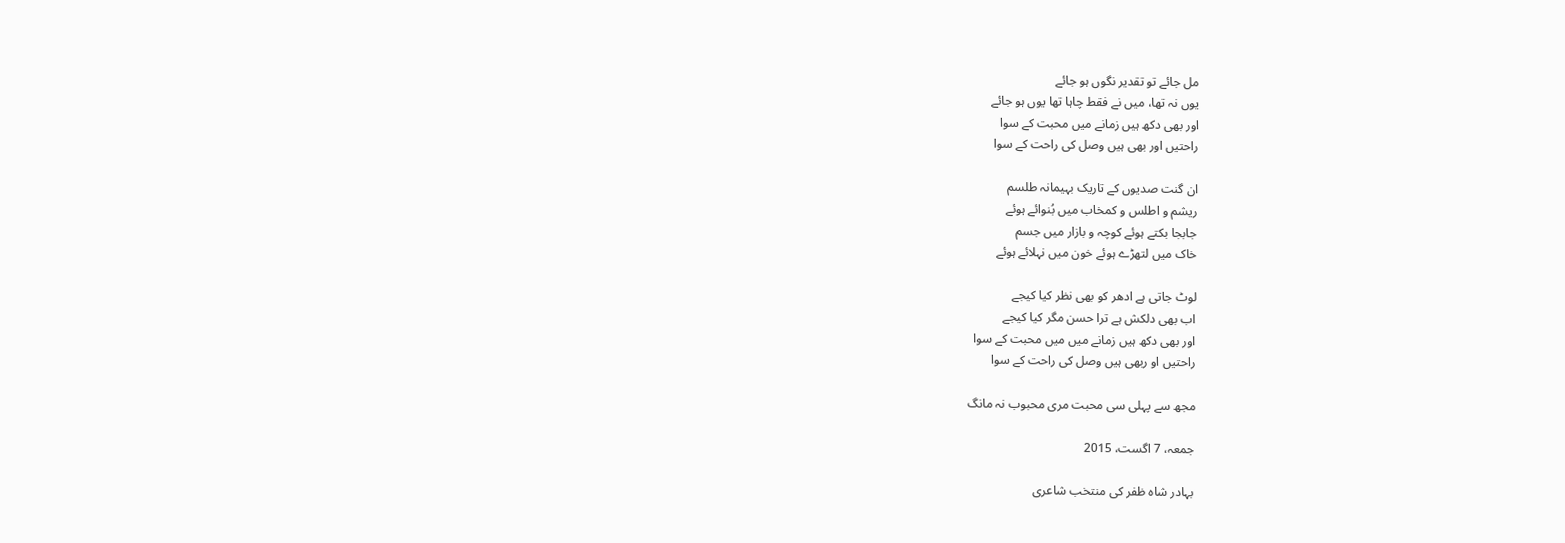مل جائے تو تقدیر نگوں ہو جائے
یوں نہ تھا، میں نے فقط چاہا تھا یوں ہو جائے
اور بھی دکھ ہیں زمانے میں محبت کے سوا
راحتیں اور بھی ہیں وصل کی راحت کے سوا

ان گنت صدیوں کے تاریک بہیمانہ طلسم
ریشم و اطلس و کمخاب میں بُنوائے ہوئے
جابجا بکتے ہوئے کوچہ و بازار میں جسم
خاک میں لتھڑے ہوئے خون میں نہلائے ہوئے

لوٹ جاتی ہے ادھر کو بھی نظر کیا کیجے
اب بھی دلکش ہے ترا حسن مگر کیا کیجے
اور بھی دکھ ہیں زمانے میں میں محبت کے سوا
راحتیں او ربھی ہیں وصل کی راحت کے سوا

مجھ سے پہلی سی محبت مری محبوب نہ مانگ

جمعہ، 7 اگست، 2015

بہادر شاہ ظفر کی منتخب شاعری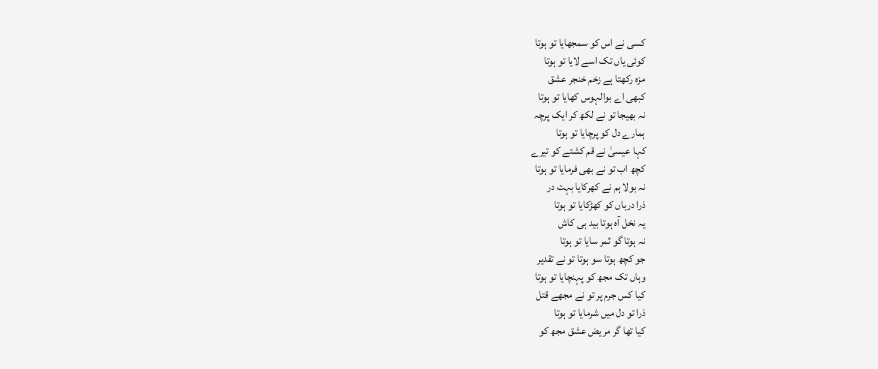کسی نے اس کو سمجھایا تو ہوتا
کوئی یاں تک اسے لایا تو ہوتا
مزہ رکھتا ہے زخم خنجر عشق
کبھی اے بوالہوس کھایا تو ہوتا
نہ بھیجا تو نے لکھ کر ایک پرچہ
ہمارے دل کو پرچایا تو ہوتا
کہا عیسیٰ نے قم کشتے کو تیرے
کچھ اب تو نے بھی فرمایا تو ہوتا
نہ بولا ہم نے کھرکایا بہت در
ذرا درباں کو کھڑکایا تو ہوتا
یہ نخل آہ ہوتا بید ہی کاش
نہ ہوتا گو ثمر سایا تو ہوتا
جو کچھ ہوتا سو ہوتا تو نے تقدیر
وہاں تک مجھ کو پہنچایا تو ہوتا
کیا کس جرم پر تو نے مجھے قتل
ذرا تو دل میں شرمایا تو ہوتا
کیا تھا گر مریض عشق مجھ کو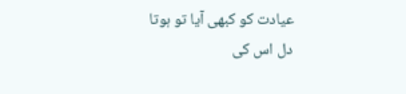عیادت کو کبھی آیا تو ہوتا
دل اس کی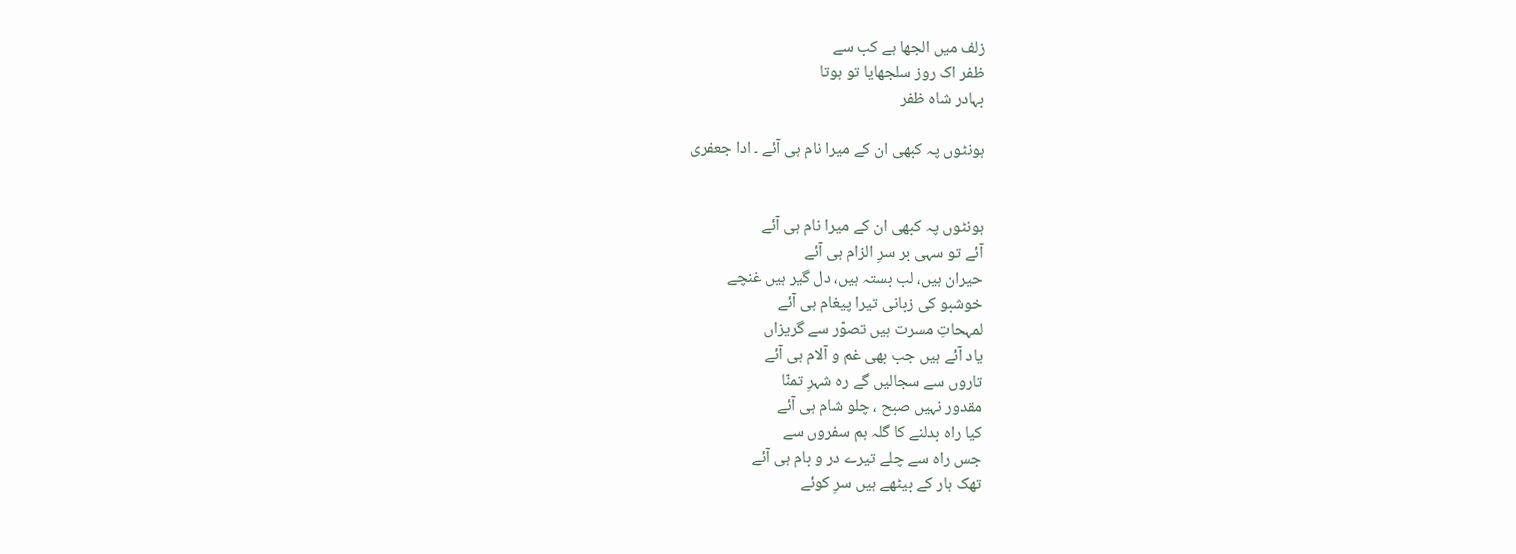زلف میں الجھا ہے کب سے
ظفر اک روز سلجھایا تو ہوتا
بہادر شاہ ظفر

ہونٹوں پہ کبھی ان کے میرا نام ہی آئے ۔ ادا جعفری


ہونٹوں پہ کبھی ان کے میرا نام ہی آئے
آئے تو سہی بر سرِ الزام ہی آئے
حیران ہیں، لب بستہ ہیں، دل گیر ہیں غنچے
خوشبو کی زبانی تیرا پیغام ہی آئے
لمہحاتِ مسرت ہیں تصوّر سے گریزاں
یاد آئے ہیں جب بھی غم و آلام ہی آئے
تاروں سے سجالیں گے رہ شہرِ تمنّا
مقدور نہیں صبح ، چلو شام ہی آئے
کیا راہ بدلنے کا گلہ ہم سفروں سے
جس راہ سے چلے تیرے در و بام ہی آئے
تھک ہار کے بیٹھے ہیں سرِ کوئے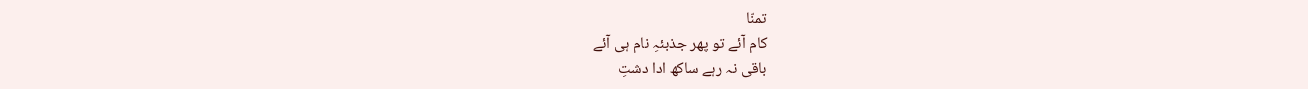تمنّا
کام آئے تو پھر جذبئہِ نام ہی آئے
باقی نہ رہے ساکھ ادا دشتِ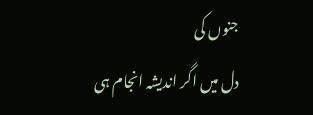جنوں کی
دل میں اگر اندیشہ انجام ہی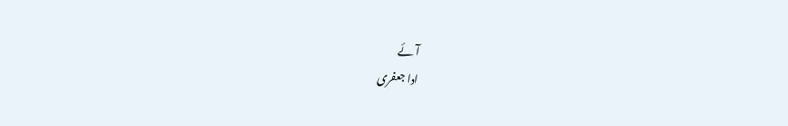آئے
ادا جعفری